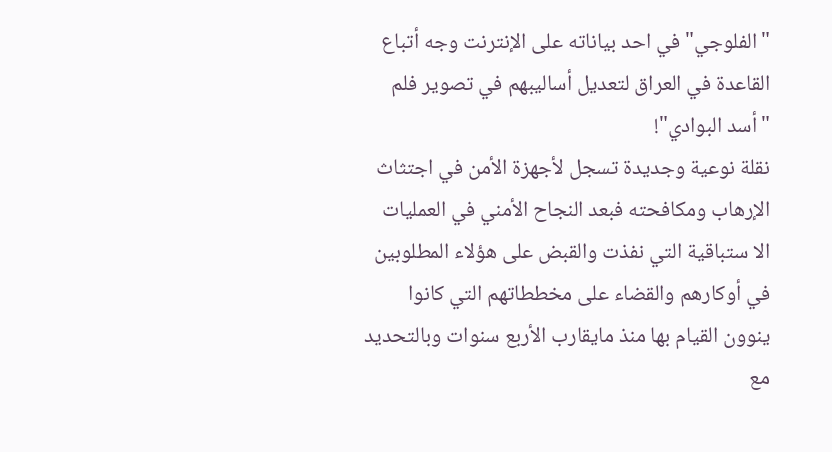"الفلوجي" في احد بياناته على الإنترنت وجه أتباع القاعدة في العراق لتعديل أساليبهم في تصوير فلم "أسد البوادي"!
نقلة نوعية وجديدة تسجل لأجهزة الأمن في اجتثاث الإرهاب ومكافحته فبعد النجاح الأمني في العمليات الا ستباقية التي نفذت والقبض على هؤلاء المطلوبين في أوكارهم والقضاء على مخططاتهم التي كانوا ينوون القيام بها منذ مايقارب الأربع سنوات وبالتحديد مع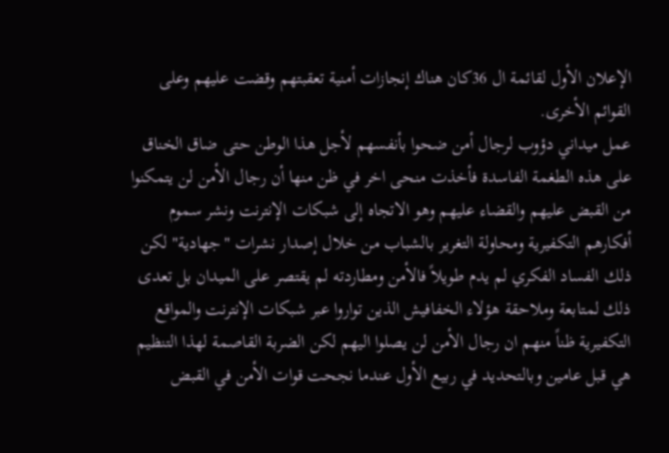الإعلان الأول لقائمة ال 36كان هناك إنجازات أمنية تعقبتهم وقضت عليهم وعلى القوائم الأخرى.
عمل ميداني دؤوب لرجال أمن ضحوا بأنفسهم لأجل هذا الوطن حتى ضاق الخناق على هذه الطغمة الفاسدة فأخذت منحى اخر في ظن منها أن رجال الأمن لن يتمكنوا من القبض عليهم والقضاء عليهم وهو الاتجاه إلى شبكات الإنترنت ونشر سموم أفكارهم التكفيرية ومحاولة التغرير بالشباب من خلال إصدار نشرات "جهادية" لكن ذلك الفساد الفكري لم يدم طويلاً فالأمن ومطاردته لم يقتصر على الميدان بل تعدى ذلك لمتابعة وملاحقة هؤلاء الخفافيش الذين تواروا عبر شبكات الإنترنت والمواقع التكفيرية ظناً منهم ان رجال الأمن لن يصلوا اليهم لكن الضربة القاصمة لهذا التنظيم هي قبل عامين وبالتحديد في ربيع الأول عندما نجحت قوات الأمن في القبض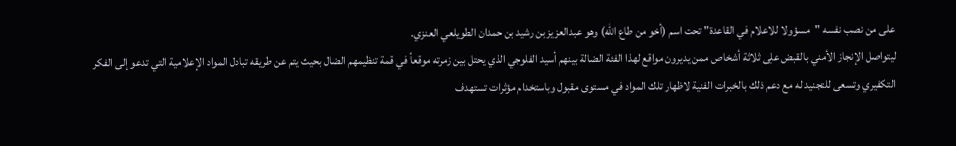على من نصب نفسه "مسؤولا للاعلام في القاعدة" تحت اسم (أخو من طاع الله) وهو عبدالعزيز بن رشيد بن حمدان الطويلعي العنزي.
ليتواصل الإنجاز الأمني بالقبض علِى ثلاثة أشخاص ممن يديرون مواقع لهذا الفئة الضالة بينهم أسيد الفلوجي الذي يحتل بين زمرته موقعاً في قمة تنظيمهم الضال بحيث يتم عن طريقه تبادل المواد الإعلامية التي تدعو إلى الفكر التكفيري وتسعى للتجنيد له مع دعم ذلك بالخبرات الفنية لاظهار تلك المواد في مستوى مقبول وباستخدام مؤثرات تستهدف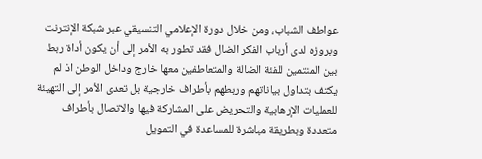عواطف الشباب، ومن خلال دورة الإعلامي التنسيقي عبر شبكة الإنترنت وبروزه لدى أرباب الفكر الضال فقد تطور به الأمر إلى أن يكون أداة ربط بين المنتمين للفئة الضالة والمتعاطفين معها خارج وداخل الوطن اذ لم يكتف بتداول بياناتهم وربطهم بأطراف خارجية بل تعدى الأمر إلى التهيئة للعمليات الإرهابية والتحريض على المشاركة فيها والاتصال بأطراف متعددة وبطريقة مباشرة للمساعدة في التمويل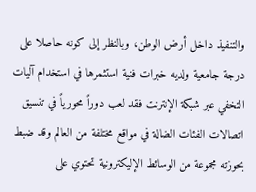والتنفيذ داخل أرض الوطن، وبالنظر إلى كونه حاصلا على درجة جامعية ولديه خبرات فنية استثمرها في استخدام آليات التخفي عبر شبكة الإنترنت فقد لعب دوراً محورياً في تنسيق اتصالات الفئات الضالة في مواقع مختلفة من العالم وقد ضبط بحوزته مجموعة من الوسائط الإليكترونية تحتوي على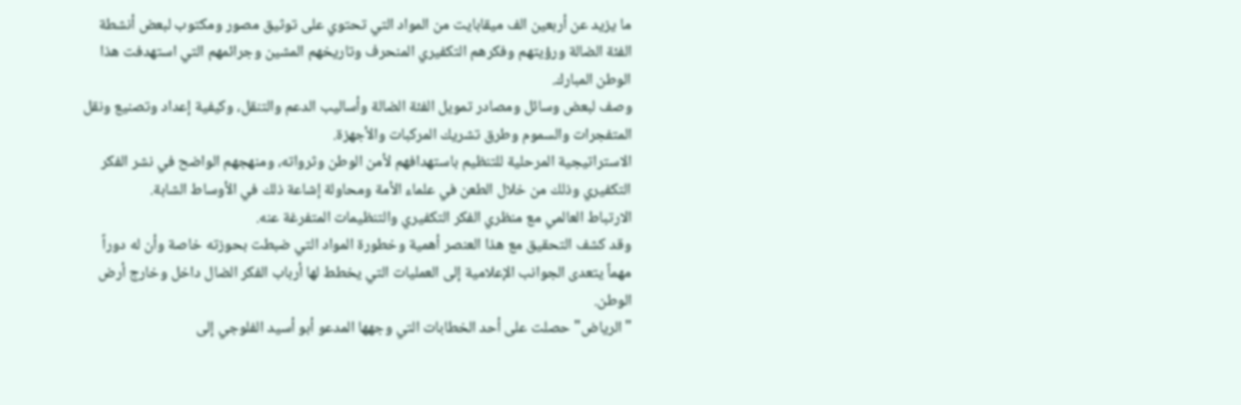ما يزيد عن أربعين الف ميقابايت من المواد التي تحتوي على توثيق مصور ومكتوب لبعض أنشطة الفئة الضالة ورؤيتهم وفكرهم التكفيري المنحرف وتاريخهم المشين وجرائمهم التي استهدفت هذا الوطن المبارك.
وصف لبعض وسائل ومصادر تمويل الفئة الضالة وأساليب الدعم والتنقل، وكيفية إعداد وتصنيع ونقل المتفجرات والسموم وطرق تشريك المركبات والأجهزة.
الاستراتيجية المرحلية للتنظيم باستهدافهم لأمن الوطن وثرواته، ومنهجهم الواضح في نشر الفكر التكفيري وذلك من خلال الطعن في علماء الأمة ومحاولة إشاعة ذلك في الأوساط الشابة.
الارتباط العالمي مع منظري الفكر التكفيري والتنظيمات المتفرغة عنه.
وقد كشف التحقيق مع هذا العنصر أهمية وخطورة المواد التي ضبطت بحوزته خاصة وأن له دوراً مهماً يتعدى الجوانب الإعلامية إلى العمليات التي يخطط لها أرباب الفكر الضال داخل وخارج أرض الوطن.
"الرياض" حصلت على أحد الخطابات التي وجهها المدعو أبو أسيد الفلوجي إلى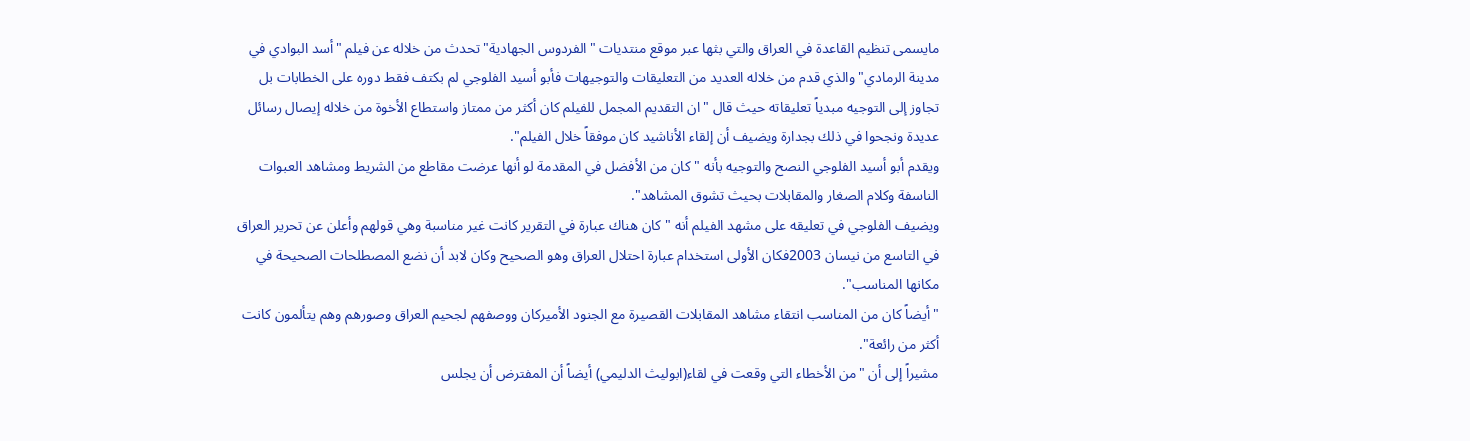مايسمى تنظيم القاعدة في العراق والتي بثها عبر موقع منتديات "الفردوس الجهادية" تحدث من خلاله عن فيلم "أسد البوادي في مدينة الرمادي" والذي قدم من خلاله العديد من التعليقات والتوجيهات فأبو أسيد الفلوجي لم بكتف فقط دوره على الخطابات بل تجاوز إلى التوجيه مبدياً تعليقاته حيث قال "ان التقديم المجمل للفيلم كان أكثر من ممتاز واستطاع الأخوة من خلاله إيصال رسائل عديدة ونجحوا في ذلك بجدارة ويضيف أن إلقاء الأناشيد كان موفقاً خلال الفيلم".
ويقدم أبو أسيد الفلوجي النصح والتوجيه بأنه "كان من الأفضل في المقدمة لو أنها عرضت مقاطع من الشريط ومشاهد العبوات الناسفة وكلام الصغار والمقابلات بحيث تشوق المشاهد".
ويضيف الفلوجي في تعليقه على مشهد الفيلم أنه "كان هناك عبارة في التقرير كانت غير مناسبة وهي قولهم وأعلن عن تحرير العراق في التاسع من نيسان 2003فكان الأولى استخدام عبارة احتلال العراق وهو الصحيح وكان لابد أن نضع المصطلحات الصحيحة في مكانها المناسب".
"أيضاً كان من المناسب انتقاء مشاهد المقابلات القصيرة مع الجنود الأميركان ووصفهم لجحيم العراق وصورهم وهم يتألمون كانت أكثر من رائعة".
مشيراً إلى أن "من الأخطاء التي وقعت في لقاء(ابوليث الدليمي) أيضاً أن المفترض أن يجلس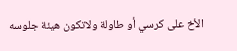الأخ على كرسي أو طاولة ولاتكون هيئة جلوسه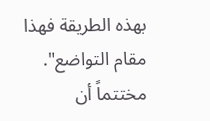بهذه الطريقة فهذا مقام التواضع".
مختتماً أن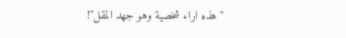"هذه اراء شخصية وهو جهد المقل"!